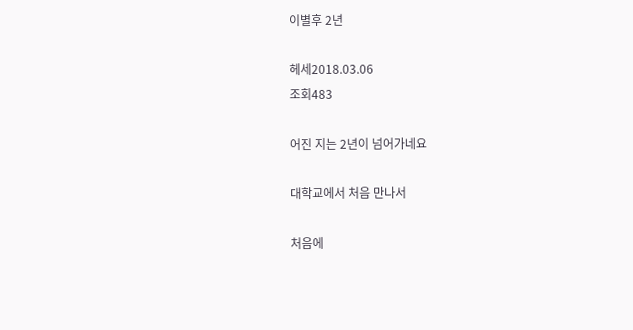이별후 2년

헤세2018.03.06
조회483

어진 지는 2년이 넘어가네요

대학교에서 처음 만나서

처음에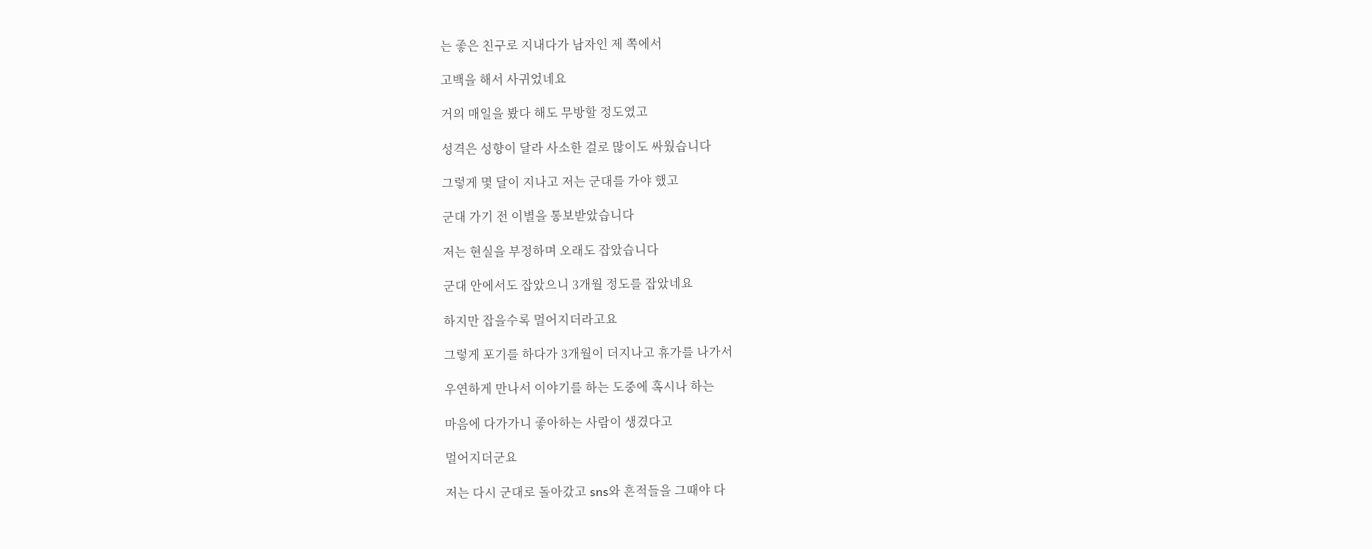는 좋은 친구로 지내다가 남자인 제 쪽에서

고백을 해서 사귀었네요

거의 매일을 봤다 해도 무방할 정도였고

성격은 성향이 달라 사소한 걸로 많이도 싸웠습니다

그렇게 몇 달이 지나고 저는 군대를 가야 했고

군대 가기 전 이별을 통보받았습니다

저는 현실을 부정하며 오래도 잡았습니다

군대 안에서도 잡았으니 3개월 정도를 잡았네요

하지만 잡을수록 멀어지더라고요

그렇게 포기를 하다가 3개월이 더지나고 휴가를 나가서

우연하게 만나서 이야기를 하는 도중에 혹시나 하는

마음에 다가가니 좋아하는 사람이 생겼다고

멀어지더군요

저는 다시 군대로 돌아갔고 sns와 흔적들을 그때야 다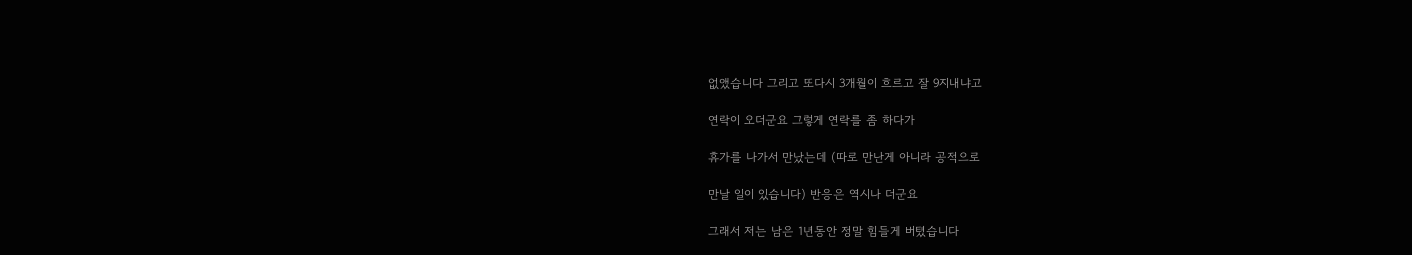없앴습니다 그리고 또다시 3개월이 흐르고 잘 9지내냐고

연락이 오더군요 그렇게 연락를 좀 하다가

휴가를 나가서 만났는데 (따로 만난게 아니라 공적으로

만날 일이 있습니다) 반응은 역시나 더군요

그래서 저는 남은 1년동안 정말 힘들게 버텼습니다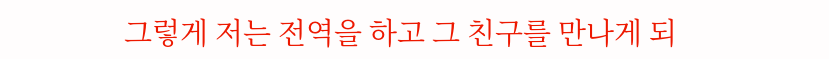그렇게 저는 전역을 하고 그 친구를 만나게 되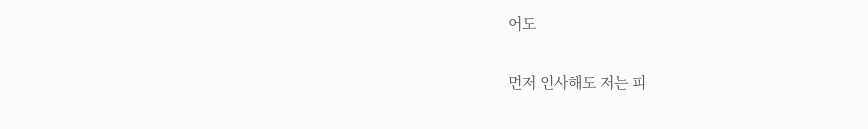어도

먼저 인사해도 저는 피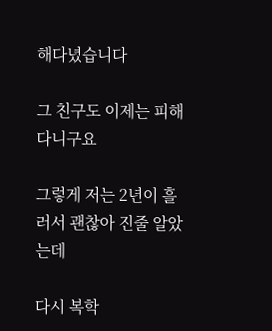해다녔습니다

그 친구도 이제는 피해다니구요

그렇게 저는 2년이 흘러서 괜찮아 진줄 알았는데

다시 복학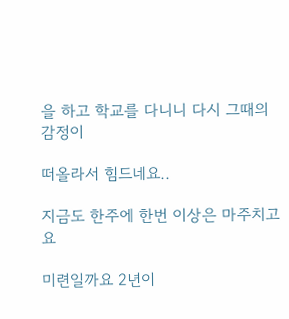을 하고 학교를 다니니 다시 그때의 감정이

떠올라서 힘드네요..

지금도 한주에 한번 이상은 마주치고요

미련일까요 2년이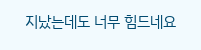지났는데도 너무 힘드네요